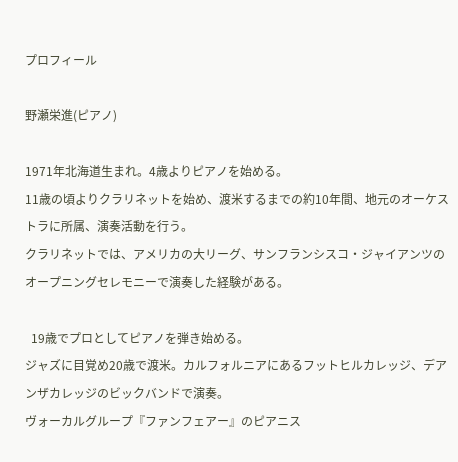プロフィール

野瀬栄進(ピアノ)

1971年北海道生まれ。4歳よりピアノを始める。
11歳の頃よりクラリネットを始め、渡米するまでの約10年間、地元のオーケストラに所属、演奏活動を行う。
クラリネットでは、アメリカの大リーグ、サンフランシスコ・ジャイアンツのオープニングセレモニーで演奏した経験がある。

  19歳でプロとしてピアノを弾き始める。
ジャズに目覚め20歳で渡米。カルフォルニアにあるフットヒルカレッジ、デアンザカレッジのビックバンドで演奏。
ヴォーカルグループ『ファンフェアー』のピアニス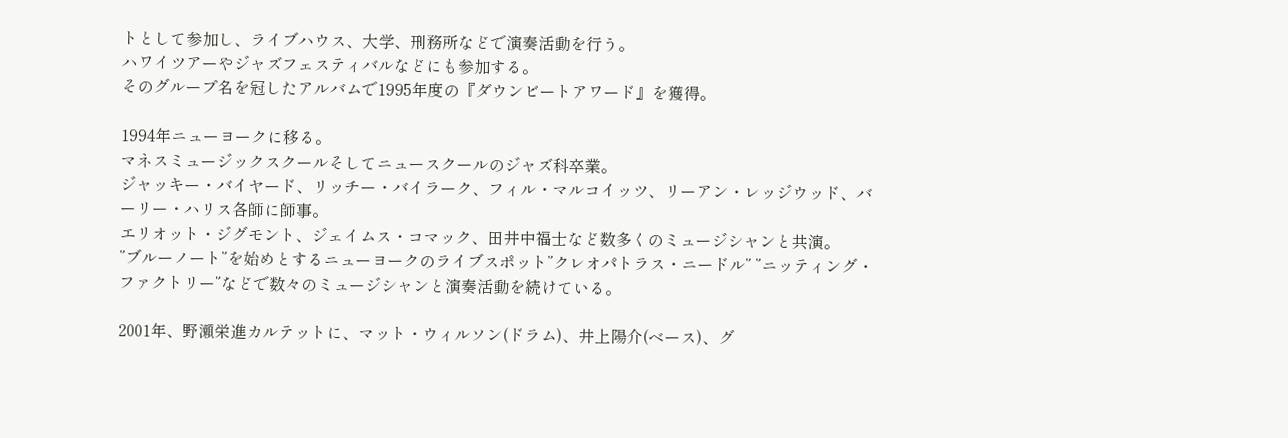トとして参加し、ライブハウス、大学、刑務所などで演奏活動を行う。
ハワイツアーやジャズフェスティバルなどにも参加する。
そのグループ名を冠したアルバムで1995年度の『ダウンビートアワード』を獲得。

1994年ニューヨークに移る。
マネスミュージックスクールそしてニュースクールのジャズ科卒業。
ジャッキー・バイヤード、リッチー・バイラーク、フィル・マルコイッツ、リーアン・レッジウッド、バーリー・ハリス各師に師事。
エリオット・ジグモント、ジェイムス・コマック、田井中福士など数多くのミュージシャンと共演。
”ブルーノート”を始めとするニューヨークのライブスポット”クレオパトラス・ニードル” ”ニッティング・ファクトリー”などで数々のミュージシャンと演奏活動を続けている。

2001年、野瀬栄進カルテットに、マット・ウィルソン(ドラム)、井上陽介(ベース)、グ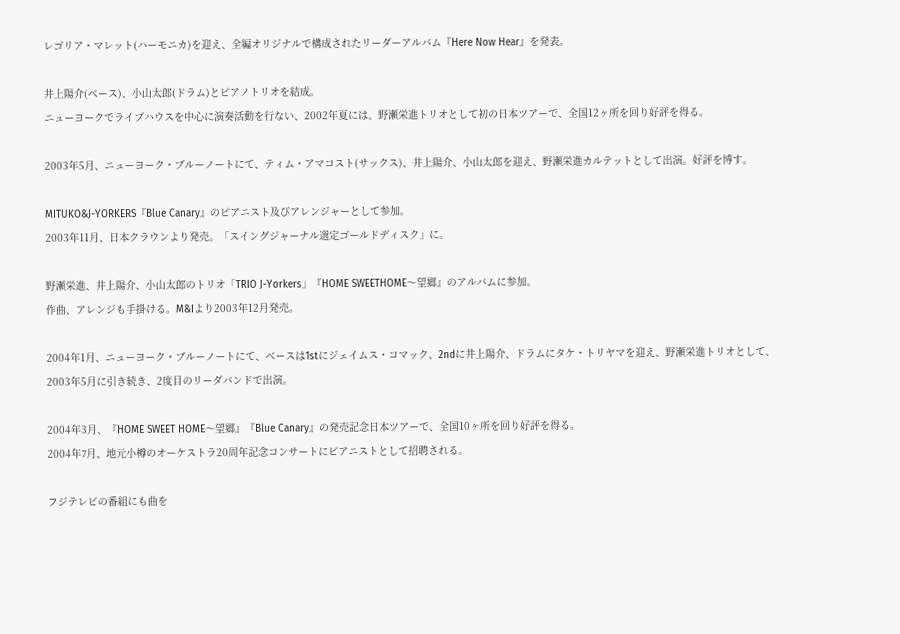レゴリア・マレット(ハーモニカ)を迎え、全編オリジナルで構成されたリーダーアルバム『Here Now Hear』を発表。

井上陽介(ベース)、小山太郎(ドラム)とピアノトリオを結成。
ニューヨークでライブハウスを中心に演奏活動を行ない、2002年夏には、野瀬栄進トリオとして初の日本ツアーで、全国12ヶ所を回り好評を得る。

2003年5月、ニューヨーク・ブルーノートにて、ティム・アマコスト(サックス)、井上陽介、小山太郎を迎え、野瀬栄進カルテットとして出演。好評を博す。

MITUKO&J-YORKERS『Blue Canary』のピアニスト及びアレンジャーとして参加。
2003年11月、日本クラウンより発売。「スイングジャーナル選定ゴールドディスク」に。

野瀬栄進、井上陽介、小山太郎のトリオ「TRIO J-Yorkers」『HOME SWEETHOME〜望郷』のアルバムに参加。
作曲、アレンジも手掛ける。M&Iより2003年12月発売。

2004年1月、ニューヨーク・ブルーノートにて、ベースは1stにジェイムス・コマック、2ndに井上陽介、ドラムにタケ・トリヤマを迎え、野瀬栄進トリオとして、2003年5月に引き続き、2度目のリーダバンドで出演。

2004年3月、『HOME SWEET HOME〜望郷』『Blue Canary』の発売記念日本ツアーで、全国10ヶ所を回り好評を得る。
2004年7月、地元小樽のオーケストラ20周年記念コンサートにピアニストとして招聘される。

フジテレビの番組にも曲を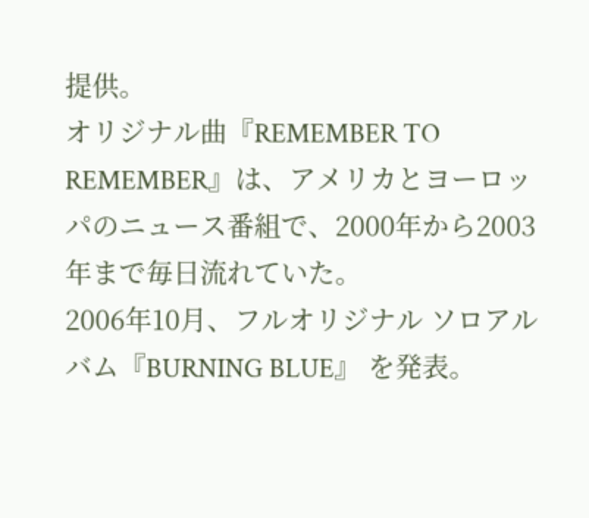提供。
オリジナル曲『REMEMBER TO REMEMBER』は、アメリカとヨーロッパのニュース番組で、2000年から2003年まで毎日流れていた。
2006年10月、フルオリジナル ソロアルバム『BURNING BLUE』 を発表。